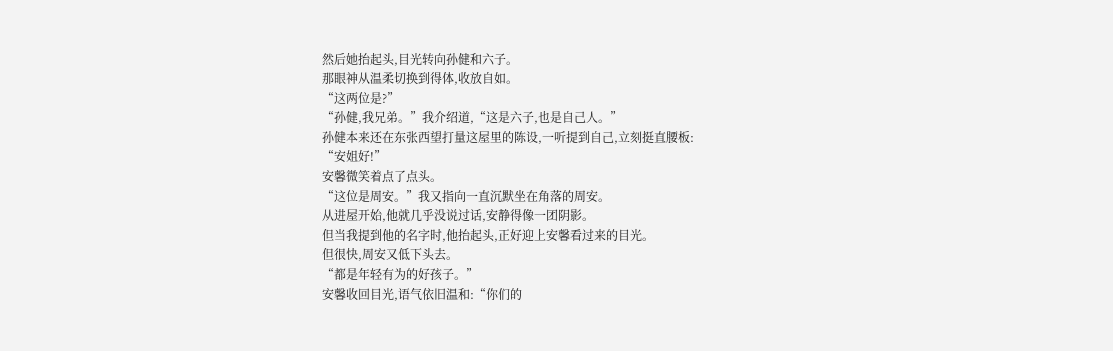然后她抬起头,目光转向孙健和六子。
那眼神从温柔切换到得体,收放自如。
“这两位是?”
“孙健,我兄弟。”我介绍道,“这是六子,也是自己人。”
孙健本来还在东张西望打量这屋里的陈设,一听提到自己,立刻挺直腰板:
“安姐好!”
安馨微笑着点了点头。
“这位是周安。”我又指向一直沉默坐在角落的周安。
从进屋开始,他就几乎没说过话,安静得像一团阴影。
但当我提到他的名字时,他抬起头,正好迎上安馨看过来的目光。
但很快,周安又低下头去。
“都是年轻有为的好孩子。”
安馨收回目光,语气依旧温和:“你们的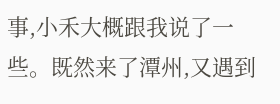事,小禾大概跟我说了一些。既然来了潭州,又遇到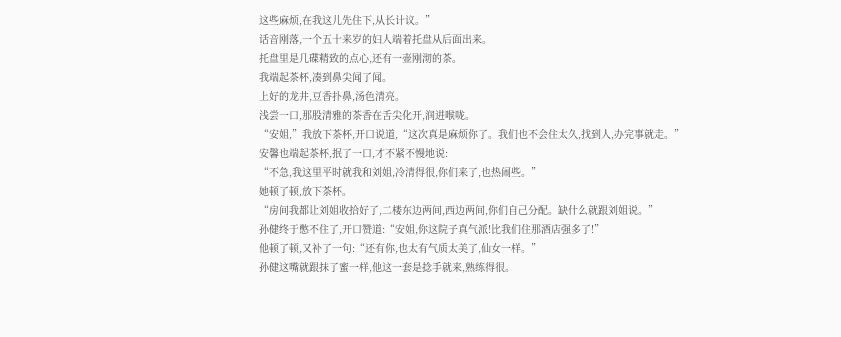这些麻烦,在我这儿先住下,从长计议。”
话音刚落,一个五十来岁的妇人端着托盘从后面出来。
托盘里是几碟精致的点心,还有一壶刚沏的茶。
我端起茶杯,凑到鼻尖闻了闻。
上好的龙井,豆香扑鼻,汤色清亮。
浅尝一口,那股清雅的茶香在舌尖化开,润进喉咙。
“安姐,”我放下茶杯,开口说道,“这次真是麻烦你了。我们也不会住太久,找到人,办完事就走。”
安馨也端起茶杯,抿了一口,才不紧不慢地说:
“不急,我这里平时就我和刘姐,冷清得很,你们来了,也热闹些。”
她顿了顿,放下茶杯。
“房间我都让刘姐收拾好了,二楼东边两间,西边两间,你们自己分配。缺什么就跟刘姐说。”
孙健终于憋不住了,开口赞道:“安姐,你这院子真气派!比我们住那酒店强多了!”
他顿了顿,又补了一句:“还有你,也太有气质太美了,仙女一样。”
孙健这嘴就跟抹了蜜一样,他这一套是捻手就来,熟练得很。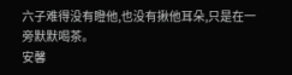六子难得没有瞪他,也没有揪他耳朵,只是在一旁默默喝茶。
安馨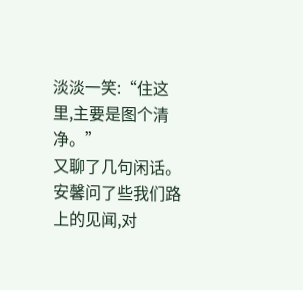淡淡一笑:“住这里,主要是图个清净。”
又聊了几句闲话。
安馨问了些我们路上的见闻,对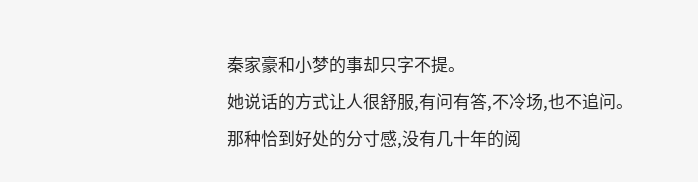秦家豪和小梦的事却只字不提。
她说话的方式让人很舒服,有问有答,不冷场,也不追问。
那种恰到好处的分寸感,没有几十年的阅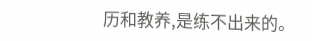历和教养,是练不出来的。